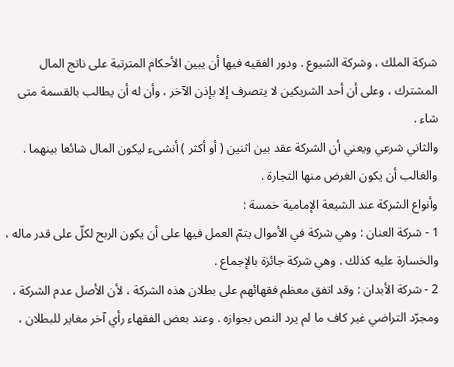شركة الملك ، وشركة الشيوع . ودور الفقيه فيها أن يبين الأحكام المترتبة على ناتج المال المشترك ، وعلى أن أحد الشريكين لا يتصرف إلا بإذن الآخر ، وأن له أن يطالب بالقسمة متى شاء .
والثاني شرعي ويعني أن الشركة عقد بين اثنين ( أو أكثر ) أنشىء ليكون المال شائعا بينهما . والغالب أن يكون الغرض منها التجارة .
وأنواع الشركة عند الشيعة الإمامية خمسة :
1 - شركة العنان : وهي شركة في الأموال يتمّ العمل فيها على أن يكون الربح لكلّ على قدر ماله ، والخسارة عليه كذلك . وهي شركة جائزة بالإجماع .
2 - شركة الأبدان : وقد اتفق معظم فقهائهم على بطلان هذه الشركة ، لأن الأصل عدم الشركة ، ومجرّد التراضي غير كاف ما لم يرد النص بجوازه . وعند بعض الفقهاء رأي آخر مغاير للبطلان ،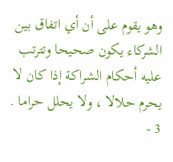وهو يقوم على أن أي اتفاق بين الشركاء يكون صحيحا وتترتب عليه أحكام الشراكة إذا كان لا يحرم حلالا ، ولا يحلل حراما .
3 -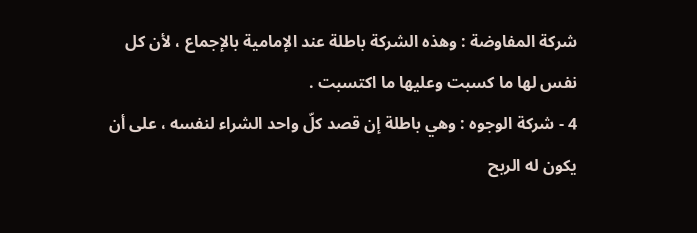شركة المفاوضة : وهذه الشركة باطلة عند الإمامية بالإجماع ، لأن كل نفس لها ما كسبت وعليها ما اكتسبت .
4 - شركة الوجوه : وهي باطلة إن قصد كلّ واحد الشراء لنفسه ، على أن يكون له الربح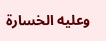وعليه الخسارة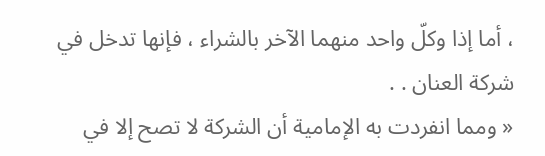، أما إذا وكلّ واحد منهما الآخر بالشراء ، فإنها تدخل في شركة العنان . .
« ومما انفردت به الإمامية أن الشركة لا تصح إلا في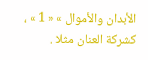الأبدان والأموال » « 1 » ، كشركة العنان مثلا .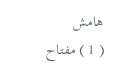هامش
( 1 ) مفتاح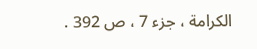الكرامة ، جزء 7 ، ص 392 .